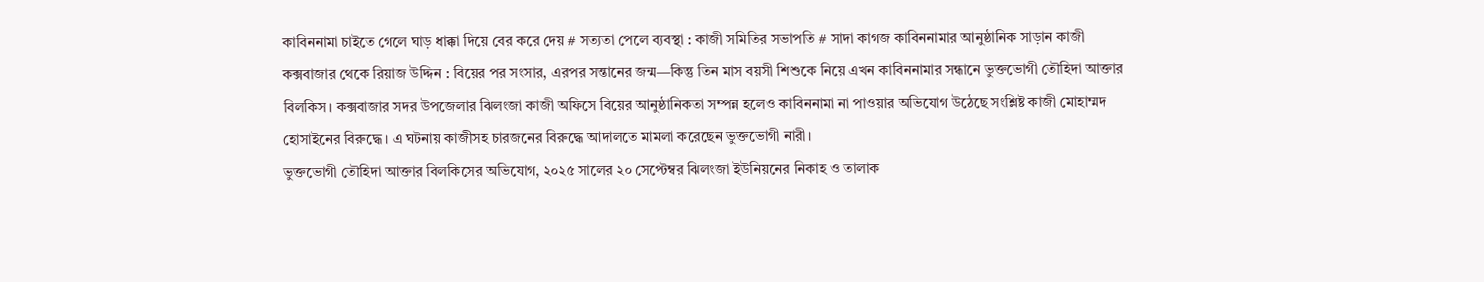কাবিননামা চাইতে গেলে ঘাড় ধাক্কা দিয়ে বের করে দেয় # সত্যতা পেলে ব্যবস্থা : কাজী সমিতির সভাপতি # সাদা কাগজ কাবিননামার আনুষ্ঠানিক সাড়ান কাজী
কক্সবাজার থেকে রিয়াজ উদ্দিন : বিয়ের পর সংসার, এরপর সন্তানের জন্ম—কিন্তু তিন মাস বয়সী শিশুকে নিয়ে এখন কাবিননামার সন্ধানে ভুক্তভোগী তৌহিদা আক্তার বিলকিস। কক্সবাজার সদর উপজেলার ঝিলংজা কাজী অফিসে বিয়ের আনুষ্ঠানিকতা সম্পন্ন হলেও কাবিননামা না পাওয়ার অভিযোগ উঠেছে সংশ্লিষ্ট কাজী মোহাম্মদ হোসাইনের বিরুদ্ধে। এ ঘটনায় কাজীসহ চারজনের বিরুদ্ধে আদালতে মামলা করেছেন ভুক্তভোগী নারী।
ভুক্তভোগী তৌহিদা আক্তার বিলকিসের অভিযোগ, ২০২৫ সালের ২০ সেপ্টেম্বর ঝিলংজা ইউনিয়নের নিকাহ ও তালাক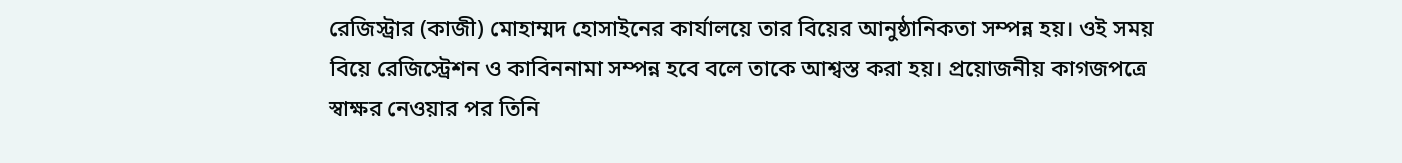রেজিস্ট্রার (কাজী) মোহাম্মদ হোসাইনের কার্যালয়ে তার বিয়ের আনুষ্ঠানিকতা সম্পন্ন হয়। ওই সময় বিয়ে রেজিস্ট্রেশন ও কাবিননামা সম্পন্ন হবে বলে তাকে আশ্বস্ত করা হয়। প্রয়োজনীয় কাগজপত্রে স্বাক্ষর নেওয়ার পর তিনি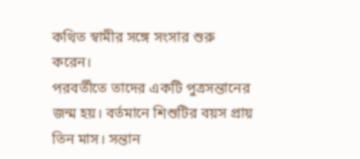কথিত স্বামীর সঙ্গে সংসার শুরু করেন।
পরবর্তীতে তাদের একটি পুত্রসন্তানের জন্ম হয়। বর্তমানে শিশুটির বয়স প্রায় তিন মাস। সন্তান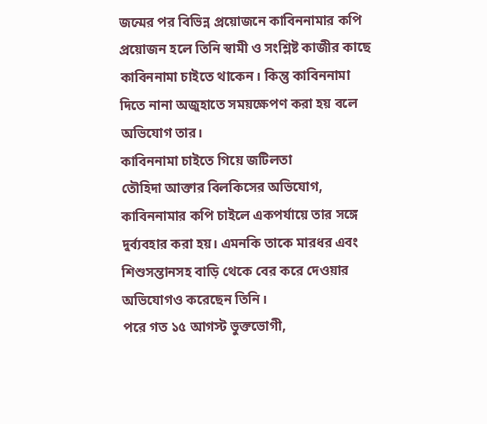জন্মের পর বিভিন্ন প্রয়োজনে কাবিননামার কপি প্রয়োজন হলে তিনি স্বামী ও সংশ্লিষ্ট কাজীর কাছে কাবিননামা চাইতে থাকেন। কিন্তু কাবিননামা দিতে নানা অজুহাতে সময়ক্ষেপণ করা হয় বলে অভিযোগ তার।
কাবিননামা চাইতে গিয়ে জটিলতা
তৌহিদা আক্তার বিলকিসের অভিযোগ, কাবিননামার কপি চাইলে একপর্যায়ে তার সঙ্গে দুর্ব্যবহার করা হয়। এমনকি তাকে মারধর এবং শিশুসন্তানসহ বাড়ি থেকে বের করে দেওয়ার অভিযোগও করেছেন তিনি।
পরে গত ১৫ আগস্ট ভুক্তভোগী,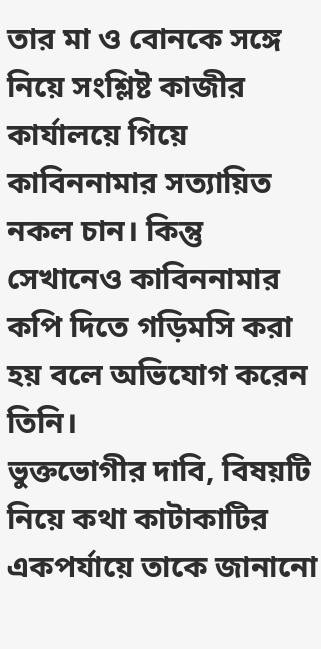তার মা ও বোনকে সঙ্গে নিয়ে সংশ্লিষ্ট কাজীর কার্যালয়ে গিয়ে কাবিননামার সত্যায়িত নকল চান। কিন্তু সেখানেও কাবিননামার কপি দিতে গড়িমসি করা হয় বলে অভিযোগ করেন তিনি।
ভুক্তভোগীর দাবি, বিষয়টি নিয়ে কথা কাটাকাটির একপর্যায়ে তাকে জানানো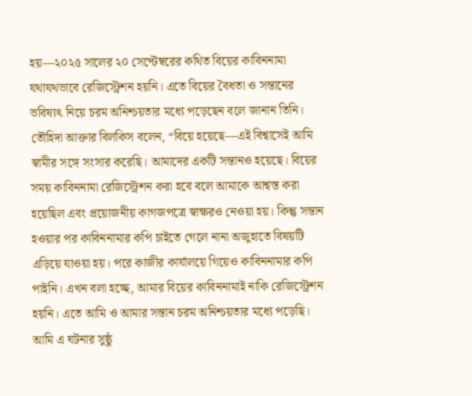হয়—২০২৫ সালের ২০ সেপ্টেম্বরের কথিত বিয়ের কাবিননামা যথাযথভাবে রেজিস্ট্রেশন হয়নি। এতে বিয়ের বৈধতা ও সন্তানের ভবিষ্যৎ নিয়ে চরম অনিশ্চয়তার মধ্যে পড়েছেন বলে জানান তিনি।
তৌহিদা আক্তার বিলকিস বলেন, “বিয়ে হয়েছে—এই বিশ্বাসেই আমি স্বামীর সঙ্গে সংসার করেছি। আমাদের একটি সন্তানও হয়েছে। বিয়ের সময় কাবিননামা রেজিস্ট্রেশন করা হবে বলে আমাকে আশ্বস্ত করা হয়েছিল এবং প্রয়োজনীয় কাগজপত্রে স্বাক্ষরও নেওয়া হয়। কিন্তু সন্তান হওয়ার পর কাবিননামার কপি চাইতে গেলে নানা অজুহাতে বিষয়টি এড়িয়ে যাওয়া হয়। পরে কাজীর কার্যালয়ে গিয়েও কাবিননামার কপি পাইনি। এখন বলা হচ্ছে, আমার বিয়ের কাবিননামাই নাকি রেজিস্ট্রেশন হয়নি। এতে আমি ও আমার সন্তান চরম অনিশ্চয়তার মধ্যে পড়েছি। আমি এ ঘটনার সুষ্ঠু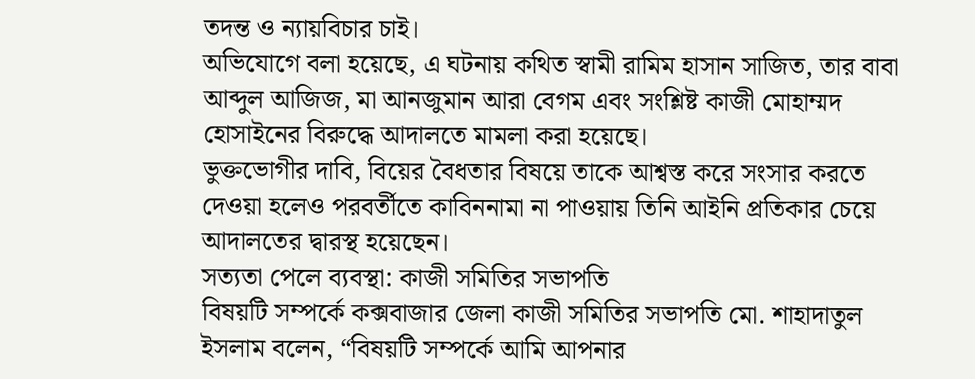তদন্ত ও ন্যায়বিচার চাই।
অভিযোগে বলা হয়েছে, এ ঘটনায় কথিত স্বামী রামিম হাসান সাজিত, তার বাবা আব্দুল আজিজ, মা আনজুমান আরা বেগম এবং সংশ্লিষ্ট কাজী মোহাম্মদ হোসাইনের বিরুদ্ধে আদালতে মামলা করা হয়েছে।
ভুক্তভোগীর দাবি, বিয়ের বৈধতার বিষয়ে তাকে আশ্বস্ত করে সংসার করতে দেওয়া হলেও পরবর্তীতে কাবিননামা না পাওয়ায় তিনি আইনি প্রতিকার চেয়ে আদালতের দ্বারস্থ হয়েছেন।
সত্যতা পেলে ব্যবস্থা: কাজী সমিতির সভাপতি
বিষয়টি সম্পর্কে কক্সবাজার জেলা কাজী সমিতির সভাপতি মো. শাহাদাতুল ইসলাম বলেন, “বিষয়টি সম্পর্কে আমি আপনার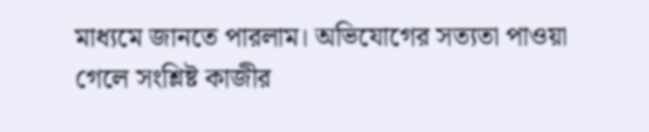মাধ্যমে জানতে পারলাম। অভিযোগের সত্যতা পাওয়া গেলে সংশ্লিষ্ট কাজীর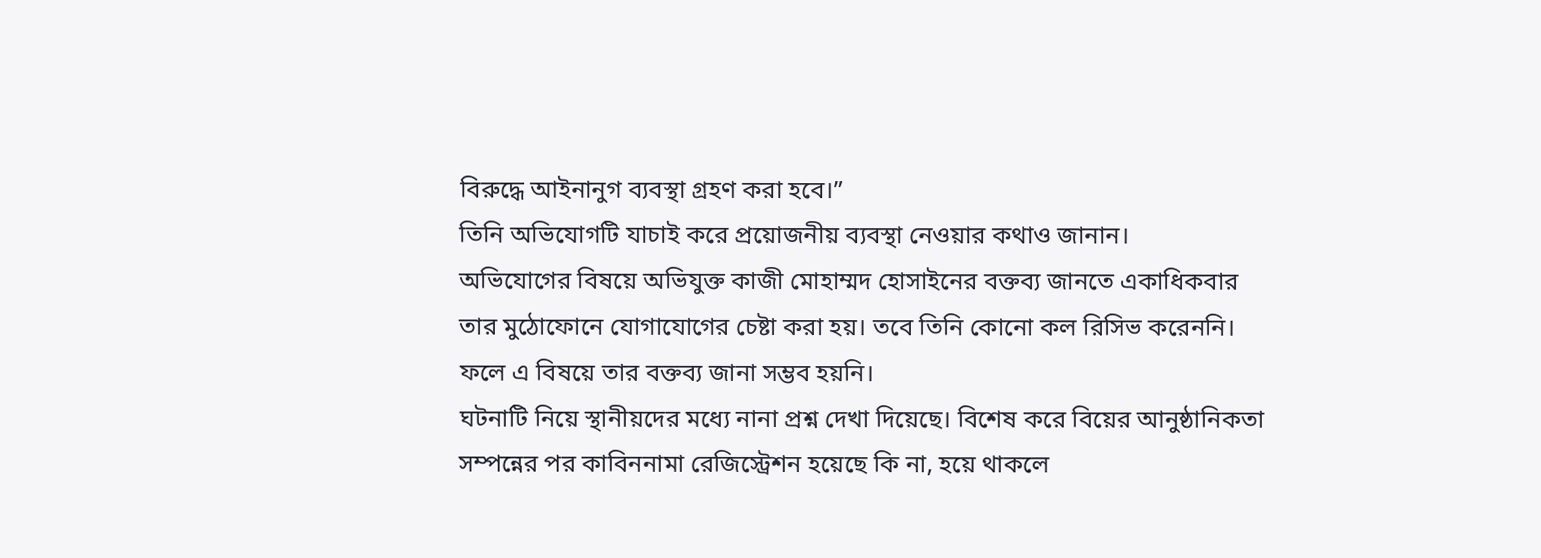বিরুদ্ধে আইনানুগ ব্যবস্থা গ্রহণ করা হবে।”
তিনি অভিযোগটি যাচাই করে প্রয়োজনীয় ব্যবস্থা নেওয়ার কথাও জানান।
অভিযোগের বিষয়ে অভিযুক্ত কাজী মোহাম্মদ হোসাইনের বক্তব্য জানতে একাধিকবার তার মুঠোফোনে যোগাযোগের চেষ্টা করা হয়। তবে তিনি কোনো কল রিসিভ করেননি। ফলে এ বিষয়ে তার বক্তব্য জানা সম্ভব হয়নি।
ঘটনাটি নিয়ে স্থানীয়দের মধ্যে নানা প্রশ্ন দেখা দিয়েছে। বিশেষ করে বিয়ের আনুষ্ঠানিকতা সম্পন্নের পর কাবিননামা রেজিস্ট্রেশন হয়েছে কি না, হয়ে থাকলে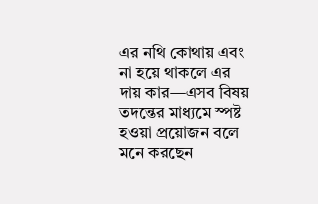এর নথি কোথায় এবং না হয়ে থাকলে এর দায় কার—এসব বিষয় তদন্তের মাধ্যমে স্পষ্ট হওয়া প্রয়োজন বলে মনে করছেন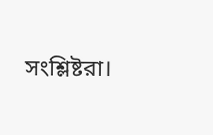সংশ্লিষ্টরা।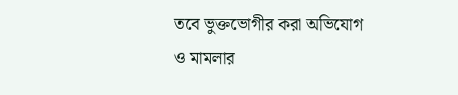তবে ভুক্তভোগীর করা অভিযোগ ও মামলার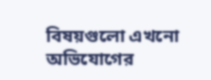বিষয়গুলো এখনো অভিযোগের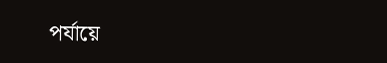পর্যায়ে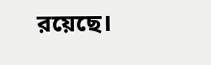রয়েছে।